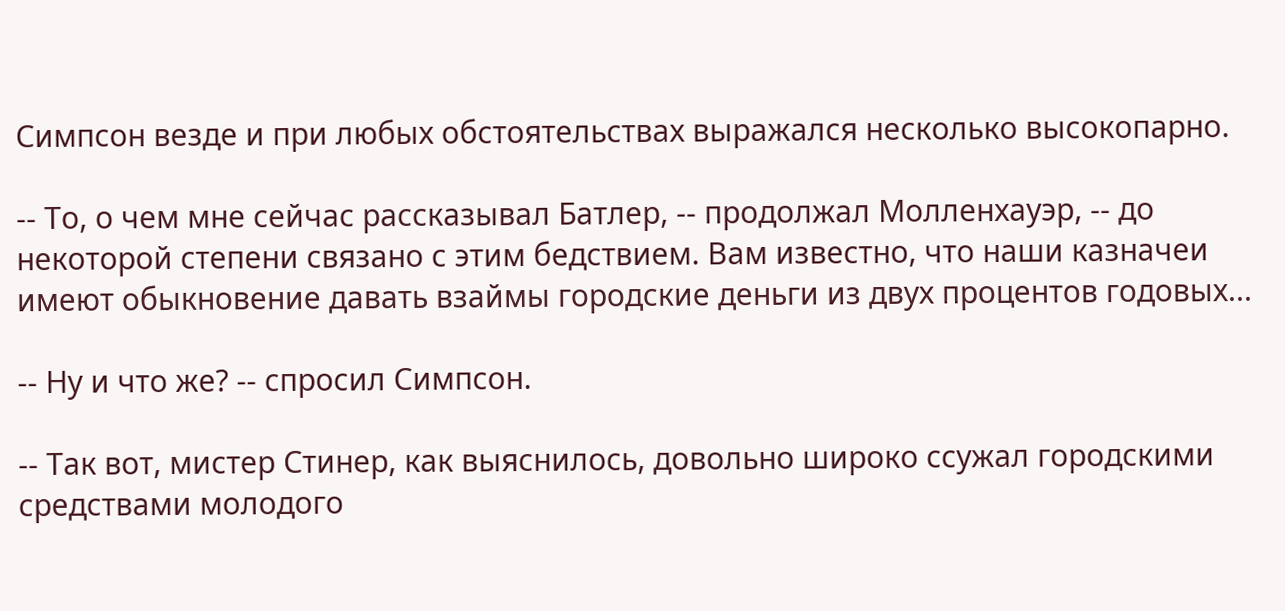Симпсон везде и при любых обстоятельствах выражался несколько высокопарно.

-- То, о чем мне сейчас рассказывал Батлер, -- продолжал Молленхауэр, -- до некоторой степени связано с этим бедствием. Вам известно, что наши казначеи имеют обыкновение давать взаймы городские деньги из двух процентов годовых...

-- Ну и что же? -- спросил Симпсон.

-- Так вот, мистер Стинер, как выяснилось, довольно широко ссужал городскими средствами молодого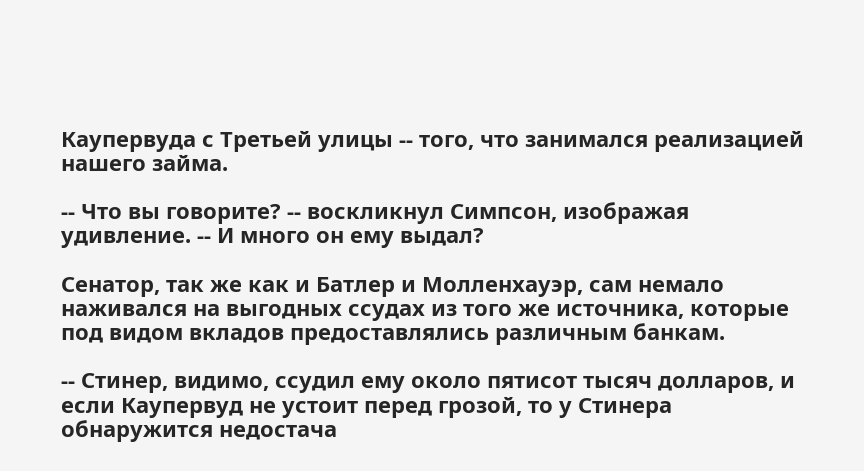Каупервуда с Третьей улицы -- того, что занимался реализацией нашего займа.

-- Что вы говорите? -- воскликнул Симпсон, изображая удивление. -- И много он ему выдал?

Сенатор, так же как и Батлер и Молленхауэр, сам немало наживался на выгодных ссудах из того же источника, которые под видом вкладов предоставлялись различным банкам.

-- Стинер, видимо, ссудил ему около пятисот тысяч долларов, и если Каупервуд не устоит перед грозой, то у Стинера обнаружится недостача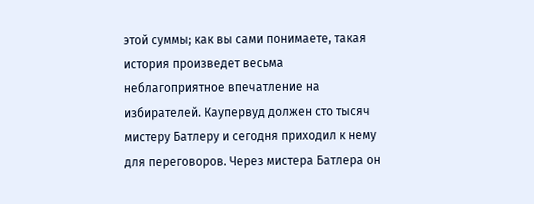этой суммы; как вы сами понимаете, такая история произведет весьма неблагоприятное впечатление на избирателей. Каупервуд должен сто тысяч мистеру Батлеру и сегодня приходил к нему для переговоров. Через мистера Батлера он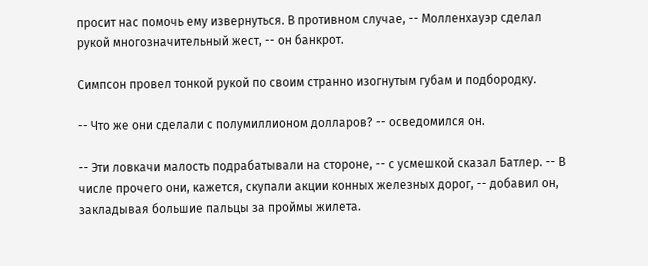просит нас помочь ему извернуться. В противном случае, -- Молленхауэр сделал рукой многозначительный жест, -- он банкрот.

Симпсон провел тонкой рукой по своим странно изогнутым губам и подбородку.

-- Что же они сделали с полумиллионом долларов? -- осведомился он.

-- Эти ловкачи малость подрабатывали на стороне, -- с усмешкой сказал Батлер. -- В числе прочего они, кажется, скупали акции конных железных дорог, -- добавил он, закладывая большие пальцы за проймы жилета.